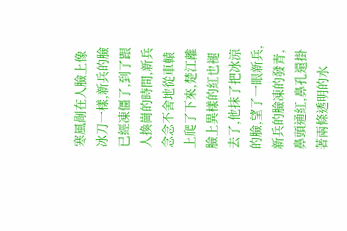寒風剮在人臉上像冰刀一樣,新兵的臉已經凍僵了,到了跟人換崗的時間,新兵念念不舍地從車轅上爬了下來,楚江離臉上異樣的紅也褪去了,他抹了把冰涼的臉,望了一眼新兵,新兵的臉凍的發青,鼻頭通紅,鼻孔還掛著兩條透明的水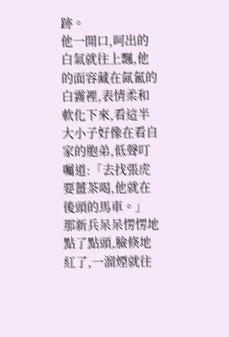跡。
他一開口,呵出的白氣就往上飄,他的面容藏在氤氳的白霧裡,表情柔和軟化下來,看這半大小子好像在看自家的胞弟,低聲叮囑道:「去找張虎要薑茶喝,他就在後頭的馬車。」
那新兵呆呆愣愣地點了點頭,臉倏地紅了,一溜煙就往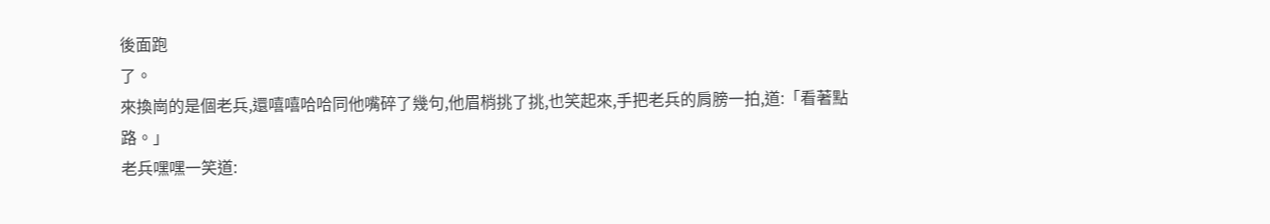後面跑
了。
來換崗的是個老兵,還嘻嘻哈哈同他嘴碎了幾句,他眉梢挑了挑,也笑起來,手把老兵的肩膀一拍,道:「看著點路。」
老兵嘿嘿一笑道: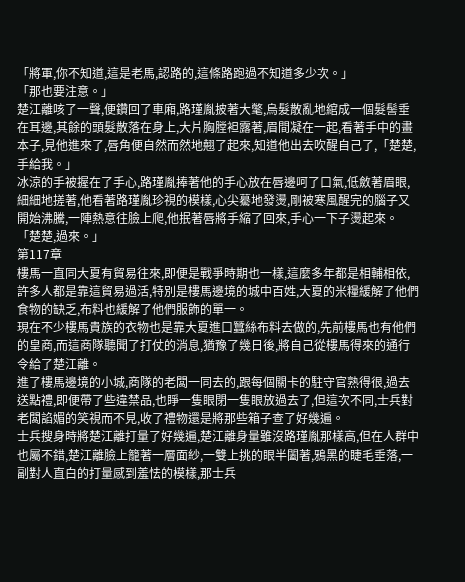「將軍,你不知道,這是老馬,認路的,這條路跑過不知道多少次。」
「那也要注意。」
楚江離咳了一聲,便鑽回了車廂,路瑾胤披著大氅,烏髮散亂地綰成一個髮髻垂在耳邊,其餘的頭髮散落在身上,大片胸膛袒露著,眉間凝在一起,看著手中的畫本子,見他進來了,唇角便自然而然地翹了起來,知道他出去吹醒自己了,「楚楚,手給我。」
冰涼的手被握在了手心,路瑾胤捧著他的手心放在唇邊呵了口氣,低斂著眉眼,細細地搓著,他看著路瑾胤珍視的模樣,心尖驀地發燙,剛被寒風醒完的腦子又開始沸騰,一陣熱意往臉上爬,他抿著唇將手縮了回來,手心一下子燙起來。
「楚楚,過來。」
第117章
樓馬一直同大夏有貿易往來,即便是戰爭時期也一樣,這麼多年都是相輔相依,許多人都是靠這貿易過活,特別是樓馬邊境的城中百姓,大夏的米糧緩解了他們食物的缺乏,布料也緩解了他們服飾的單一。
現在不少樓馬貴族的衣物也是靠大夏進口蠶絲布料去做的,先前樓馬也有他們的皇商,而這商隊聽聞了打仗的消息,猶豫了幾日後,將自己從樓馬得來的通行令給了楚江離。
進了樓馬邊境的小城,商隊的老闆一同去的,跟每個關卡的駐守官熟得很,過去送點禮,即便帶了些違禁品,也睜一隻眼閉一隻眼放過去了,但這次不同,士兵對老闆諂媚的笑視而不見,收了禮物還是將那些箱子查了好幾遍。
士兵搜身時將楚江離打量了好幾遍,楚江離身量雖沒路瑾胤那樣高,但在人群中也屬不錯,楚江離臉上籠著一層面紗,一雙上挑的眼半闔著,鴉黑的睫毛垂落,一副對人直白的打量感到羞怯的模樣,那士兵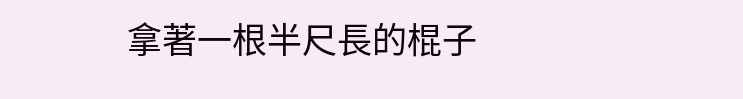拿著一根半尺長的棍子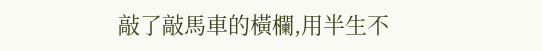敲了敲馬車的橫欄,用半生不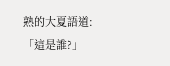熟的大夏語道:「這是誰?」